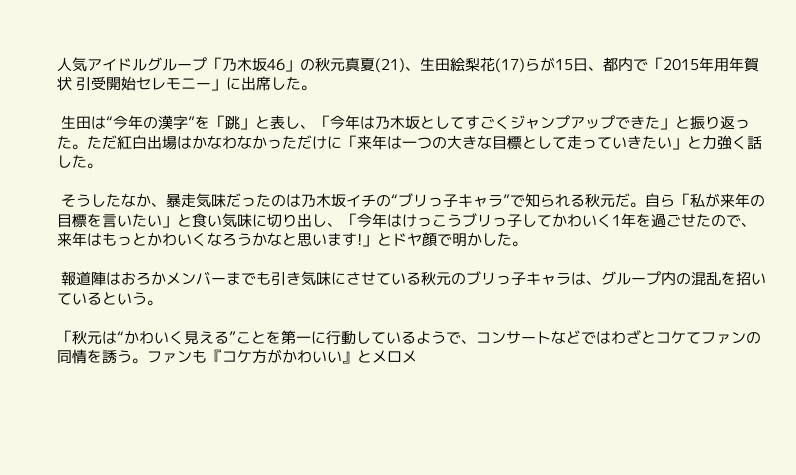人気アイドルグループ「乃木坂46」の秋元真夏(21)、生田絵梨花(17)らが15日、都内で「2015年用年賀状 引受開始セレモニー」に出席した。

 生田は“今年の漢字”を「跳」と表し、「今年は乃木坂としてすごくジャンプアップできた」と振り返った。ただ紅白出場はかなわなかっただけに「来年は一つの大きな目標として走っていきたい」と力強く話した。

 そうしたなか、暴走気味だったのは乃木坂イチの“ブリっ子キャラ”で知られる秋元だ。自ら「私が来年の目標を言いたい」と食い気味に切り出し、「今年はけっこうブリっ子してかわいく1年を過ごせたので、来年はもっとかわいくなろうかなと思います!」とドヤ顔で明かした。

 報道陣はおろかメンバーまでも引き気味にさせている秋元のブリっ子キャラは、グループ内の混乱を招いているという。

「秋元は“かわいく見える”ことを第一に行動しているようで、コンサートなどではわざとコケてファンの同情を誘う。ファンも『コケ方がかわいい』とメロメ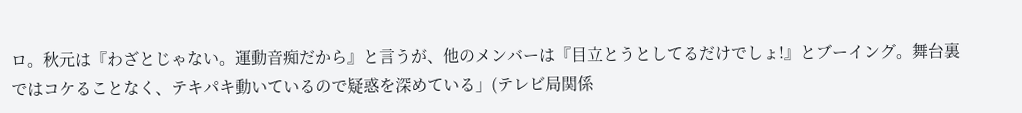ロ。秋元は『わざとじゃない。運動音痴だから』と言うが、他のメンバーは『目立とうとしてるだけでしょ!』とブーイング。舞台裏ではコケることなく、テキパキ動いているので疑惑を深めている」(テレビ局関係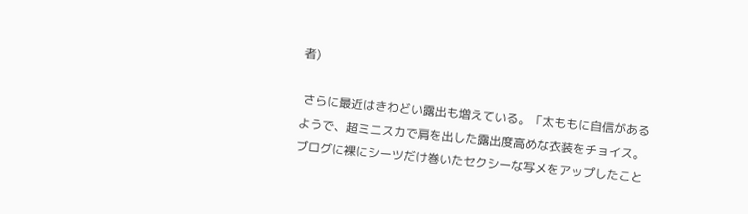者)

 さらに最近はきわどい露出も増えている。「太ももに自信があるようで、超ミニスカで肩を出した露出度高めな衣装をチョイス。ブログに裸にシーツだけ巻いたセクシーな写メをアップしたこと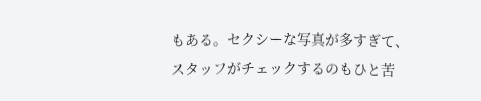もある。セクシーな写真が多すぎて、スタッフがチェックするのもひと苦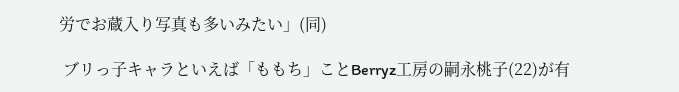労でお蔵入り写真も多いみたい」(同)

 ブリっ子キャラといえば「ももち」ことBerryz工房の嗣永桃子(22)が有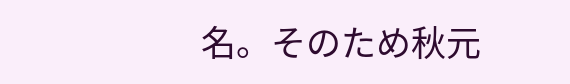名。そのため秋元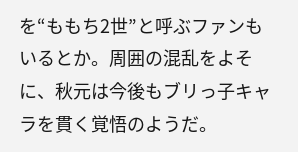を“ももち2世”と呼ぶファンもいるとか。周囲の混乱をよそに、秋元は今後もブリっ子キャラを貫く覚悟のようだ。